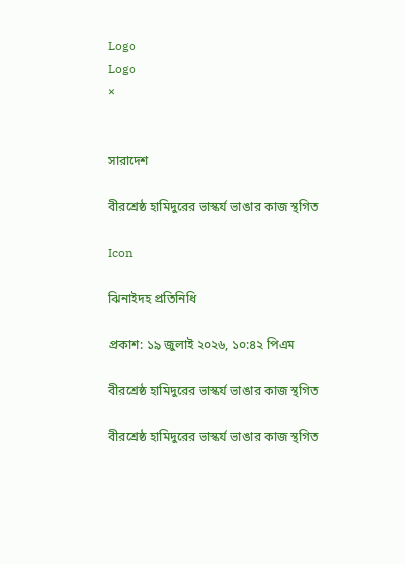Logo
Logo
×


সারাদেশ

বীরশ্রেষ্ঠ হামিদুরের ভাস্কর্য ভাঙার কাজ স্থগিত

Icon

ঝিনাইদহ প্রতিনিধি

প্রকাশ: ১৯ জুলাই ২০২৬, ১০:৪২ পিএম

বীরশ্রেষ্ঠ হামিদুরের ভাস্কর্য ভাঙার কাজ স্থগিত

বীরশ্রেষ্ঠ হামিদুরের ভাস্কর্য ভাঙার কাজ স্থগিত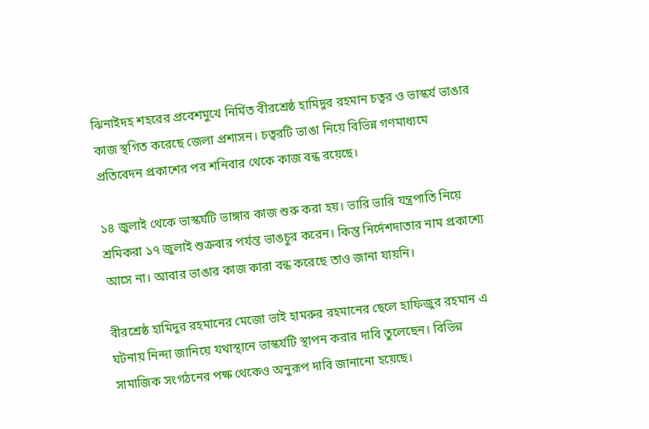ঝিনাইদহ শহরের প্রবেশমুখে নির্মিত বীরশ্রেষ্ঠ হামিদুর রহমান চত্বর ও ভাস্কর্য ভাঙার কাজ স্থগিত করেছে জেলা প্রশাসন। চত্বরটি ভাঙা নিয়ে বিভিন্ন গণমাধ্যমে প্রতিবেদন প্রকাশের পর শনিবার থেকে কাজ বন্ধ রয়েছে।

১৪ জুলাই থেকে ভাস্কর্যটি ভাঙ্গার কাজ শুরু করা হয়। ভারি ভারি যন্ত্রপাতি নিয়ে শ্রমিকরা ১৭ জুলাই শুক্রবার পর্যন্ত ভাঙচুর করেন। কিন্তু নির্দেশদাতার নাম প্রকাশ্যে আসে না। আবার ভাঙার কাজ কারা বন্ধ করেছে তাও জানা যায়নি।

বীরশ্রেষ্ঠ হামিদুর রহমানের মেজো ভাই হামরুর রহমানের ছেলে হাফিজুর রহমান এ ঘটনায় নিন্দা জানিয়ে যথাস্থানে ভাস্কর্যটি স্থাপন করার দাবি তুলেছেন। বিভিন্ন সামাজিক সংগঠনের পক্ষ থেকেও অনুরূপ দাবি জানানো হয়েছে।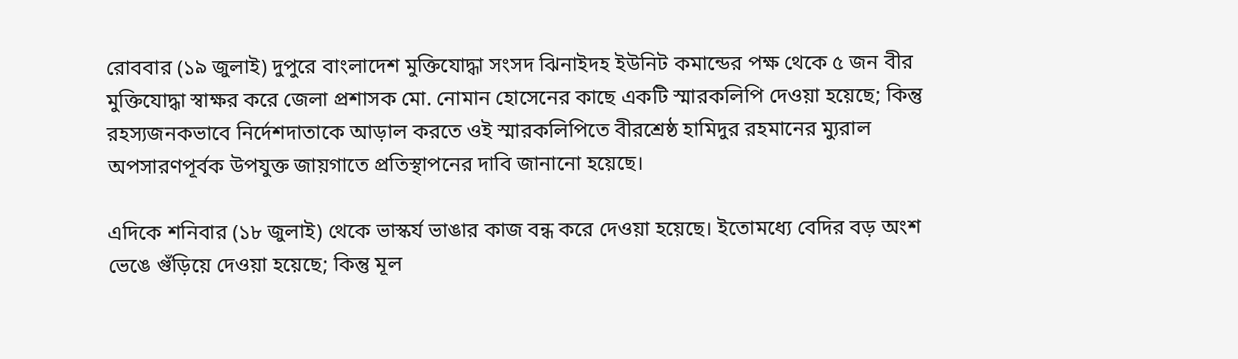রোববার (১৯ জুলাই) দুপুরে বাংলাদেশ মুক্তিযোদ্ধা সংসদ ঝিনাইদহ ইউনিট কমান্ডের পক্ষ থেকে ৫ জন বীর মুক্তিযোদ্ধা স্বাক্ষর করে জেলা প্রশাসক মো. নোমান হোসেনের কাছে একটি স্মারকলিপি দেওয়া হয়েছে; কিন্তু রহস্যজনকভাবে নির্দেশদাতাকে আড়াল করতে ওই স্মারকলিপিতে বীরশ্রেষ্ঠ হামিদুর রহমানের ম্যুরাল অপসারণপূর্বক উপযুক্ত জায়গাতে প্রতিস্থাপনের দাবি জানানো হয়েছে।

এদিকে শনিবার (১৮ জুলাই) থেকে ভাস্কর্য ভাঙার কাজ বন্ধ করে দেওয়া হয়েছে। ইতোমধ্যে বেদির বড় অংশ ভেঙে গুঁড়িয়ে দেওয়া হয়েছে; কিন্তু মূল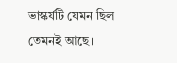ভাস্কর্যটি যেমন ছিল তেমনই আছে।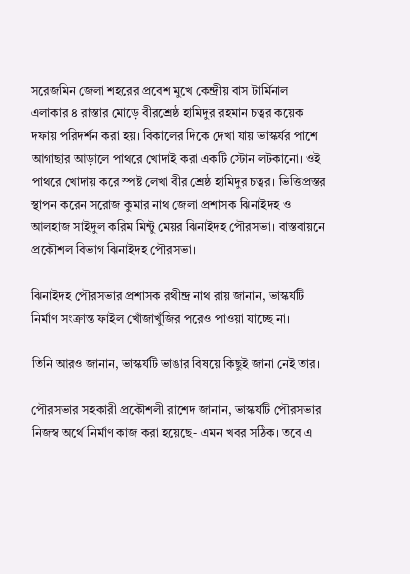সরেজমিন জেলা শহরের প্রবেশ মুখে কেন্দ্রীয় বাস টার্মিনাল এলাকার ৪ রাস্তার মোড়ে বীরশ্রেষ্ঠ হামিদুর রহমান চত্বর কয়েক দফায় পরিদর্শন করা হয়। বিকালের দিকে দেখা যায় ভাস্কর্যর পাশে আগাছার আড়ালে পাথরে খোদাই করা একটি স্টোন লটকানো। ওই পাথরে খোদায় করে স্পষ্ট লেখা বীর শ্রেষ্ঠ হামিদুর চত্বর। ভিত্তিপ্রস্তর স্থাপন করেন সরোজ কুমার নাথ জেলা প্রশাসক ঝিনাইদহ ও আলহাজ সাইদুল করিম মিন্টু মেয়র ঝিনাইদহ পৌরসভা। বাস্তবায়নে প্রকৌশল বিভাগ ঝিনাইদহ পৌরসভা।

ঝিনাইদহ পৌরসভার প্রশাসক রথীন্দ্র নাথ রায় জানান, ভাস্কর্যটি নির্মাণ সংক্রান্ত ফাইল খোঁজাখুঁজির পরেও পাওয়া যাচ্ছে না।

তিনি আরও জানান, ভাস্কর্যটি ভাঙার বিষয়ে কিছুই জানা নেই তার।

পৌরসভার সহকারী প্রকৌশলী রাশেদ জানান, ভাস্কর্যটি পৌরসভার নিজস্ব অর্থে নির্মাণ কাজ করা হয়েছে- এমন খবর সঠিক। তবে এ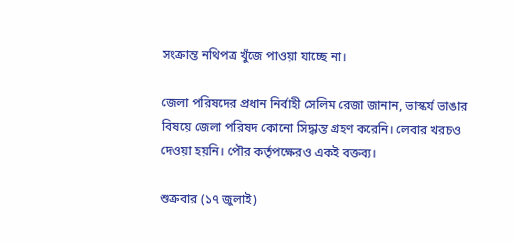সংক্রান্ত নথিপত্র খুঁজে পাওয়া যাচ্ছে না।

জেলা পরিষদের প্রধান নির্বাহী সেলিম রেজা জানান, ভাস্কর্য ভাঙার বিষয়ে জেলা পরিষদ কোনো সিদ্ধান্ত গ্রহণ করেনি। লেবার খরচও দেওয়া হয়নি। পৌর কর্তৃপক্ষেরও একই বক্তব্য।

শুক্রবার (১৭ জুলাই)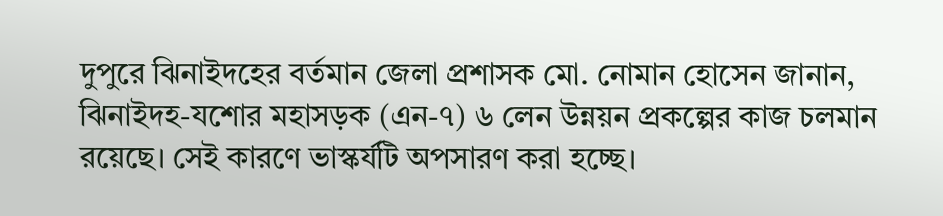দুপুরে ঝিনাইদহের বর্তমান জেলা প্রশাসক মো. নোমান হোসেন জানান, ঝিনাইদহ-যশোর মহাসড়ক (এন-৭) ৬ লেন উন্নয়ন প্রকল্পের কাজ চলমান রয়েছে। সেই কারণে ভাস্কর্যটি অপসারণ করা হচ্ছে।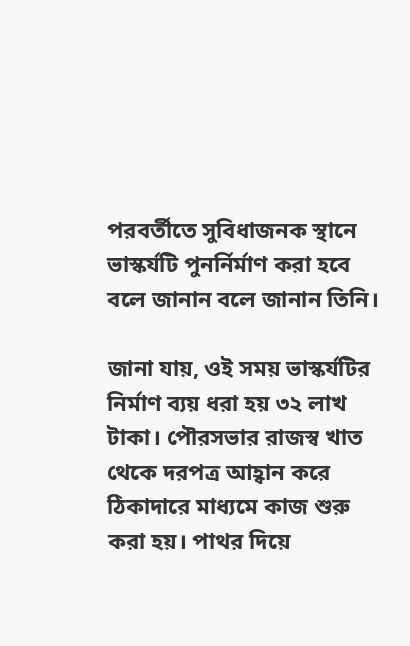পরবর্তীতে সুবিধাজনক স্থানে ভাস্কর্যটি পুনর্নির্মাণ করা হবে বলে জানান বলে জানান তিনি।

জানা যায়, ওই সময় ভাস্কর্যটির নির্মাণ ব্যয় ধরা হয় ৩২ লাখ টাকা। পৌরসভার রাজস্ব খাত থেকে দরপত্র আহ্বান করে ঠিকাদারে মাধ্যমে কাজ শুরু করা হয়। পাথর দিয়ে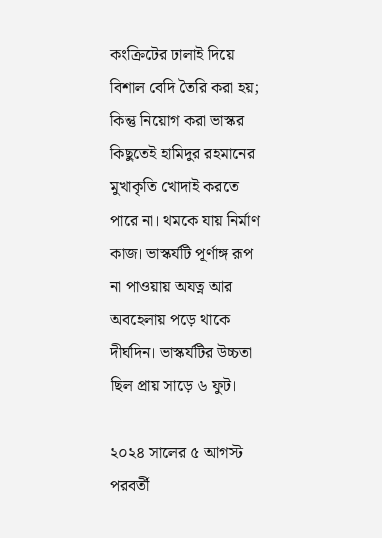কংক্রিটের ঢালাই দিয়ে বিশাল বেদি তৈরি করা হয়; কিন্তু নিয়োগ করা ভাস্কর কিছুতেই হামিদুর রহমানের মুখাকৃতি খোদাই করতে পারে না। থমকে যায় নির্মাণ কাজ। ভাস্কর্যটি পূর্ণাঙ্গ রূপ না পাওয়ায় অযত্ন আর অবহেলায় পড়ে থাকে দীর্ঘদিন। ভাস্কর্যটির উচ্চতা ছিল প্রায় সাড়ে ৬ ফুট।

২০২৪ সালের ৫ আগস্ট পরবর্তী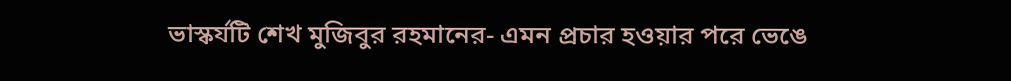ভাস্কর্যটি শেখ মুজিবুর রহমানের- এমন প্রচার হওয়ার পরে ভেঙে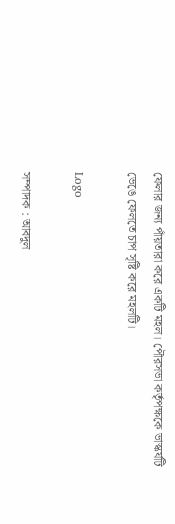ফেলার জন্য পাঁয়তারা করে একটি মহল। পৌরসভা কর্তৃপক্ষকে ভাস্কর্যটি ভেঙে ফেলতে চাপ সৃষ্টি করে মহলটি।

Logo

সম্পাদক : আবদুল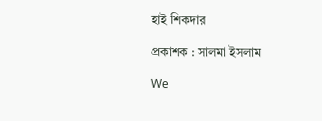হাই শিকদার

প্রকাশক : সালমা ইসলাম

We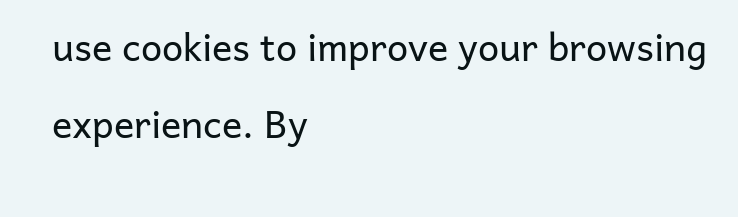use cookies to improve your browsing experience. By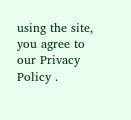using the site, you agree to our Privacy Policy .